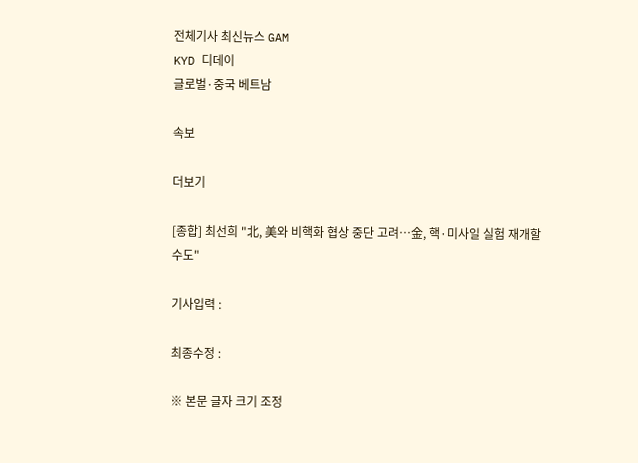전체기사 최신뉴스 GAM
KYD 디데이
글로벌·중국 베트남

속보

더보기

[종합] 최선희 "北, 美와 비핵화 협상 중단 고려…金, 핵·미사일 실험 재개할 수도"

기사입력 :

최종수정 :

※ 본문 글자 크기 조정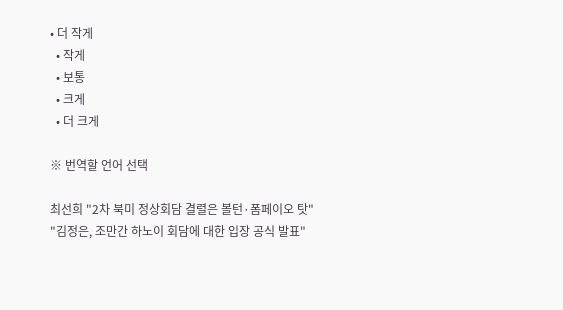• 더 작게
  • 작게
  • 보통
  • 크게
  • 더 크게

※ 번역할 언어 선택

최선희 "2차 북미 정상회담 결렬은 볼턴·폼페이오 탓"
"김정은, 조만간 하노이 회담에 대한 입장 공식 발표"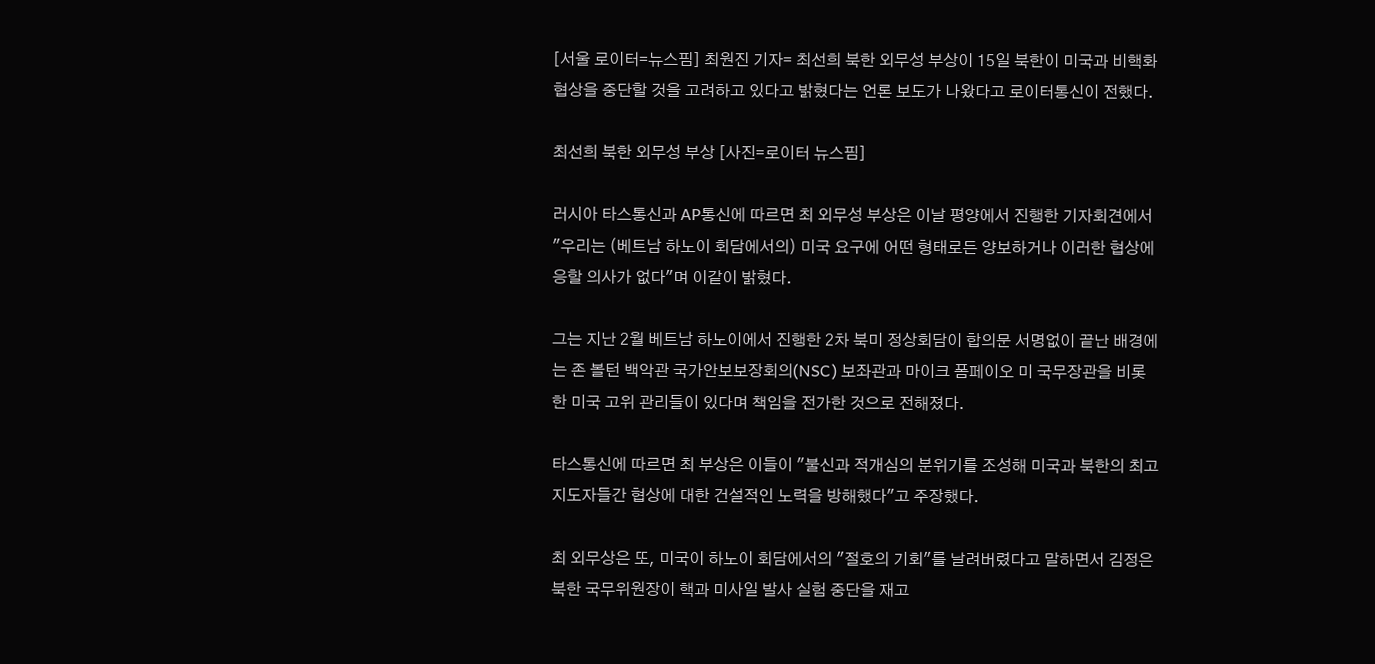[서울 로이터=뉴스핌] 최원진 기자= 최선희 북한 외무성 부상이 15일 북한이 미국과 비핵화 협상을 중단할 것을 고려하고 있다고 밝혔다는 언론 보도가 나왔다고 로이터통신이 전했다.

최선희 북한 외무성 부상 [사진=로이터 뉴스핌]

러시아 타스통신과 AP통신에 따르면 최 외무성 부상은 이날 평양에서 진행한 기자회견에서 "우리는 (베트남 하노이 회담에서의) 미국 요구에 어떤 형태로든 양보하거나 이러한 협상에 응할 의사가 없다"며 이같이 밝혔다.

그는 지난 2월 베트남 하노이에서 진행한 2차 북미 정상회담이 합의문 서명없이 끝난 배경에는 존 볼턴 백악관 국가안보보장회의(NSC) 보좌관과 마이크 폼페이오 미 국무장관을 비롯한 미국 고위 관리들이 있다며 책임을 전가한 것으로 전해졌다.

타스통신에 따르면 최 부상은 이들이 "불신과 적개심의 분위기를 조성해 미국과 북한의 최고지도자들간 협상에 대한 건설적인 노력을 방해했다"고 주장했다.

최 외무상은 또, 미국이 하노이 회담에서의 "절호의 기회"를 날려버렸다고 말하면서 김정은 북한 국무위원장이 핵과 미사일 발사 실험 중단을 재고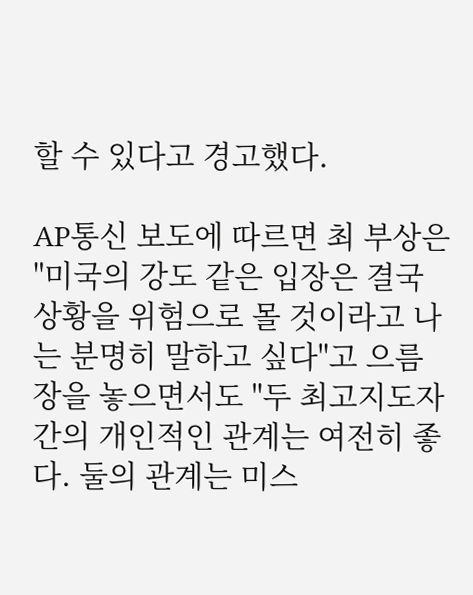할 수 있다고 경고했다.

AP통신 보도에 따르면 최 부상은 "미국의 강도 같은 입장은 결국 상황을 위험으로 몰 것이라고 나는 분명히 말하고 싶다"고 으름장을 놓으면서도 "두 최고지도자 간의 개인적인 관계는 여전히 좋다. 둘의 관계는 미스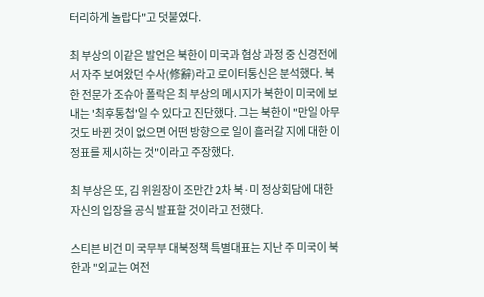터리하게 놀랍다"고 덧붙였다.

최 부상의 이같은 발언은 북한이 미국과 협상 과정 중 신경전에서 자주 보여왔던 수사(修辭)라고 로이터통신은 분석했다. 북한 전문가 조슈아 폴락은 최 부상의 메시지가 북한이 미국에 보내는 '최후통첩'일 수 있다고 진단했다. 그는 북한이 "만일 아무것도 바뀐 것이 없으면 어떤 방향으로 일이 흘러갈 지에 대한 이정표를 제시하는 것"이라고 주장했다.

최 부상은 또, 김 위원장이 조만간 2차 북·미 정상회담에 대한 자신의 입장을 공식 발표할 것이라고 전했다.

스티븐 비건 미 국무부 대북정책 특별대표는 지난 주 미국이 북한과 "외교는 여전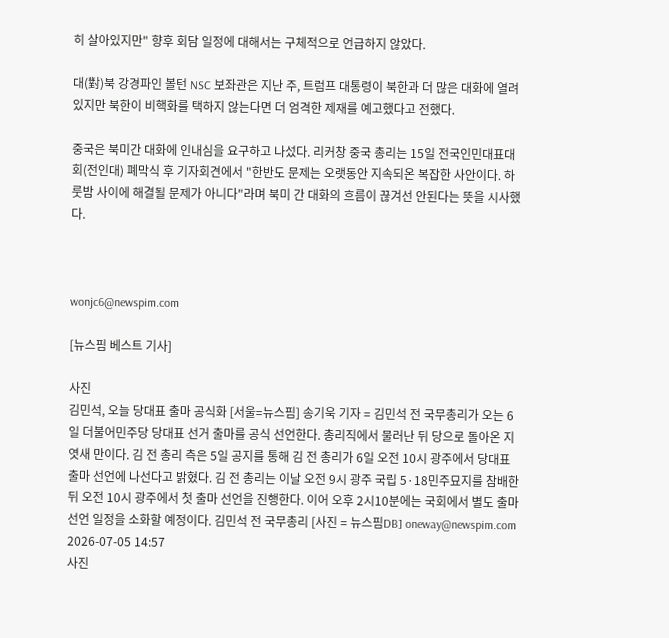히 살아있지만" 향후 회담 일정에 대해서는 구체적으로 언급하지 않았다.

대(對)북 강경파인 볼턴 NSC 보좌관은 지난 주, 트럼프 대통령이 북한과 더 많은 대화에 열려있지만 북한이 비핵화를 택하지 않는다면 더 엄격한 제재를 예고했다고 전했다.

중국은 북미간 대화에 인내심을 요구하고 나섰다. 리커창 중국 총리는 15일 전국인민대표대회(전인대) 폐막식 후 기자회견에서 "한반도 문제는 오랫동안 지속되온 복잡한 사안이다. 하룻밤 사이에 해결될 문제가 아니다"라며 북미 간 대화의 흐름이 끊겨선 안된다는 뜻을 시사했다.



wonjc6@newspim.com

[뉴스핌 베스트 기사]

사진
김민석, 오늘 당대표 출마 공식화 [서울=뉴스핌] 송기욱 기자 = 김민석 전 국무총리가 오는 6일 더불어민주당 당대표 선거 출마를 공식 선언한다. 총리직에서 물러난 뒤 당으로 돌아온 지 엿새 만이다. 김 전 총리 측은 5일 공지를 통해 김 전 총리가 6일 오전 10시 광주에서 당대표 출마 선언에 나선다고 밝혔다. 김 전 총리는 이날 오전 9시 광주 국립 5·18민주묘지를 참배한 뒤 오전 10시 광주에서 첫 출마 선언을 진행한다. 이어 오후 2시10분에는 국회에서 별도 출마 선언 일정을 소화할 예정이다. 김민석 전 국무총리 [사진 = 뉴스핌DB] oneway@newspim.com 2026-07-05 14:57
사진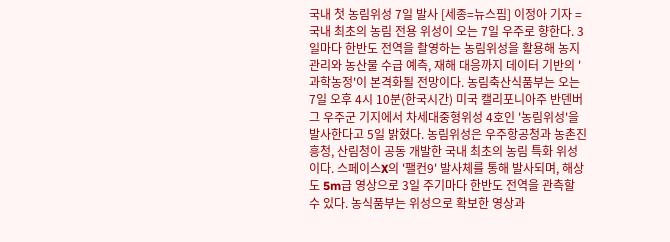국내 첫 농림위성 7일 발사 [세종=뉴스핌] 이정아 기자 = 국내 최초의 농림 전용 위성이 오는 7일 우주로 향한다. 3일마다 한반도 전역을 촬영하는 농림위성을 활용해 농지 관리와 농산물 수급 예측, 재해 대응까지 데이터 기반의 '과학농정'이 본격화될 전망이다. 농림축산식품부는 오는 7일 오후 4시 10분(한국시간) 미국 캘리포니아주 반덴버그 우주군 기지에서 차세대중형위성 4호인 '농림위성'을 발사한다고 5일 밝혔다. 농림위성은 우주항공청과 농촌진흥청, 산림청이 공동 개발한 국내 최초의 농림 특화 위성이다. 스페이스X의 '팰컨9' 발사체를 통해 발사되며, 해상도 5m급 영상으로 3일 주기마다 한반도 전역을 관측할 수 있다. 농식품부는 위성으로 확보한 영상과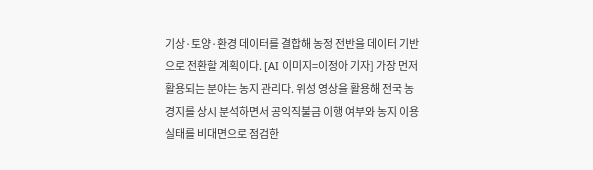기상·토양·환경 데이터를 결합해 농정 전반을 데이터 기반으로 전환할 계획이다. [AI 이미지=이정아 기자] 가장 먼저 활용되는 분야는 농지 관리다. 위성 영상을 활용해 전국 농경지를 상시 분석하면서 공익직불금 이행 여부와 농지 이용 실태를 비대면으로 점검한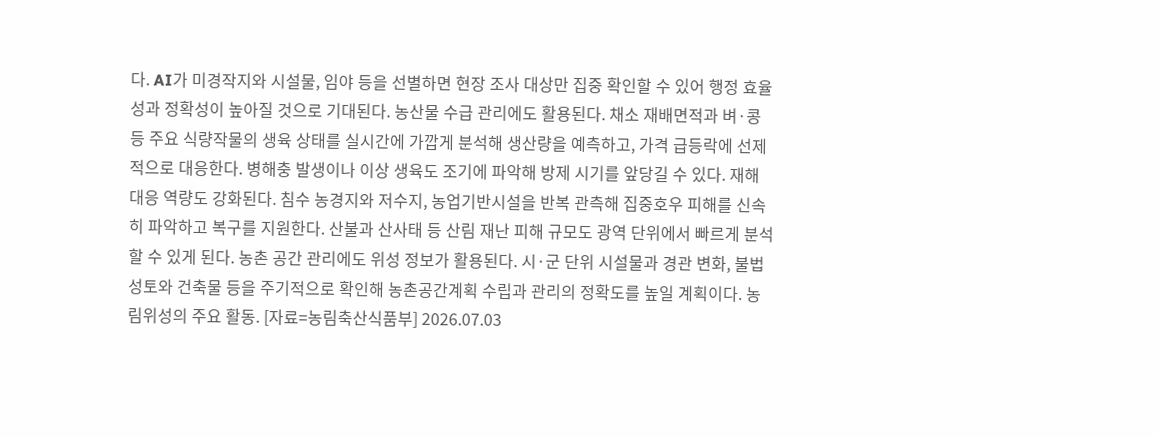다. AI가 미경작지와 시설물, 임야 등을 선별하면 현장 조사 대상만 집중 확인할 수 있어 행정 효율성과 정확성이 높아질 것으로 기대된다. 농산물 수급 관리에도 활용된다. 채소 재배면적과 벼·콩 등 주요 식량작물의 생육 상태를 실시간에 가깝게 분석해 생산량을 예측하고, 가격 급등락에 선제적으로 대응한다. 병해충 발생이나 이상 생육도 조기에 파악해 방제 시기를 앞당길 수 있다. 재해 대응 역량도 강화된다. 침수 농경지와 저수지, 농업기반시설을 반복 관측해 집중호우 피해를 신속히 파악하고 복구를 지원한다. 산불과 산사태 등 산림 재난 피해 규모도 광역 단위에서 빠르게 분석할 수 있게 된다. 농촌 공간 관리에도 위성 정보가 활용된다. 시·군 단위 시설물과 경관 변화, 불법 성토와 건축물 등을 주기적으로 확인해 농촌공간계획 수립과 관리의 정확도를 높일 계획이다. 농림위성의 주요 활동. [자료=농림축산식품부] 2026.07.03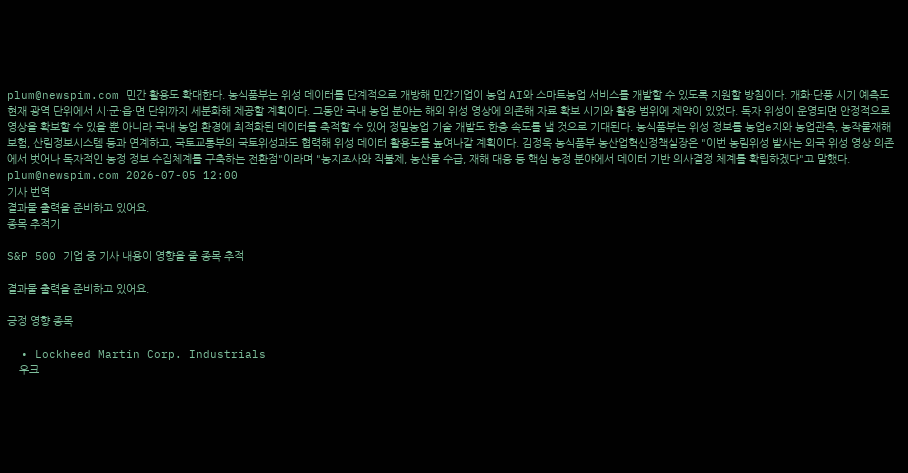plum@newspim.com 민간 활용도 확대한다. 농식품부는 위성 데이터를 단계적으로 개방해 민간기업이 농업 AI와 스마트농업 서비스를 개발할 수 있도록 지원할 방침이다. 개화·단풍 시기 예측도 현재 광역 단위에서 시·군·읍·면 단위까지 세분화해 제공할 계획이다. 그동안 국내 농업 분야는 해외 위성 영상에 의존해 자료 확보 시기와 활용 범위에 제약이 있었다. 독자 위성이 운영되면 안정적으로 영상을 확보할 수 있을 뿐 아니라 국내 농업 환경에 최적화된 데이터를 축적할 수 있어 정밀농업 기술 개발도 한층 속도를 낼 것으로 기대된다. 농식품부는 위성 정보를 농업e지와 농업관측, 농작물재해보험, 산림정보시스템 등과 연계하고, 국토교통부의 국토위성과도 협력해 위성 데이터 활용도를 높여나갈 계획이다. 김정욱 농식품부 농산업혁신정책실장은 "이번 농림위성 발사는 외국 위성 영상 의존에서 벗어나 독자적인 농정 정보 수집체계를 구축하는 전환점"이라며 "농지조사와 직불제, 농산물 수급, 재해 대응 등 핵심 농정 분야에서 데이터 기반 의사결정 체계를 확립하겠다"고 말했다. plum@newspim.com 2026-07-05 12:00
기사 번역
결과물 출력을 준비하고 있어요.
종목 추적기

S&P 500 기업 중 기사 내용이 영향을 줄 종목 추적

결과물 출력을 준비하고 있어요.

긍정 영향 종목

  • Lockheed Martin Corp. Industrials
    우크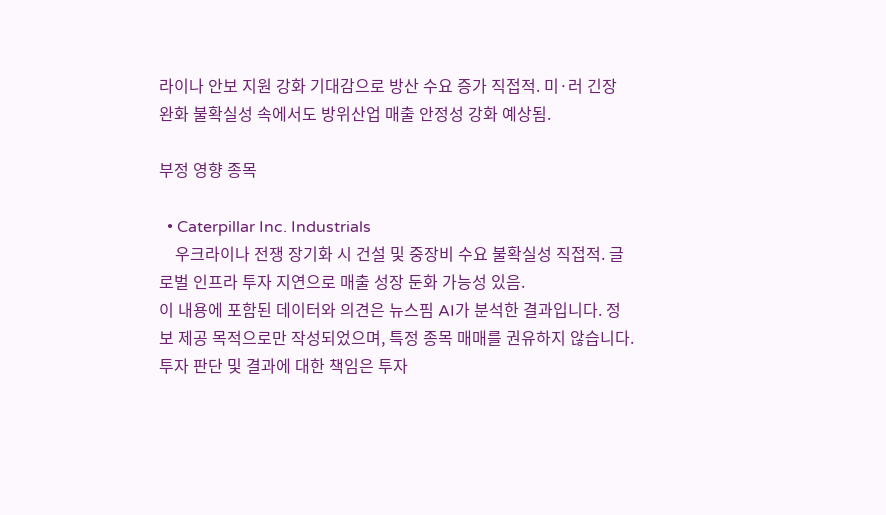라이나 안보 지원 강화 기대감으로 방산 수요 증가 직접적. 미·러 긴장 완화 불확실성 속에서도 방위산업 매출 안정성 강화 예상됨.

부정 영향 종목

  • Caterpillar Inc. Industrials
    우크라이나 전쟁 장기화 시 건설 및 중장비 수요 불확실성 직접적. 글로벌 인프라 투자 지연으로 매출 성장 둔화 가능성 있음.
이 내용에 포함된 데이터와 의견은 뉴스핌 AI가 분석한 결과입니다. 정보 제공 목적으로만 작성되었으며, 특정 종목 매매를 권유하지 않습니다. 투자 판단 및 결과에 대한 책임은 투자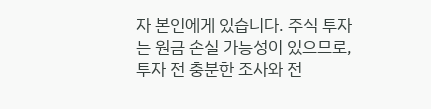자 본인에게 있습니다. 주식 투자는 원금 손실 가능성이 있으므로, 투자 전 충분한 조사와 전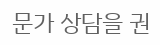문가 상담을 권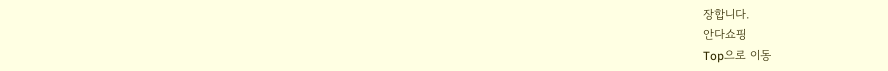장합니다.
안다쇼핑
Top으로 이동